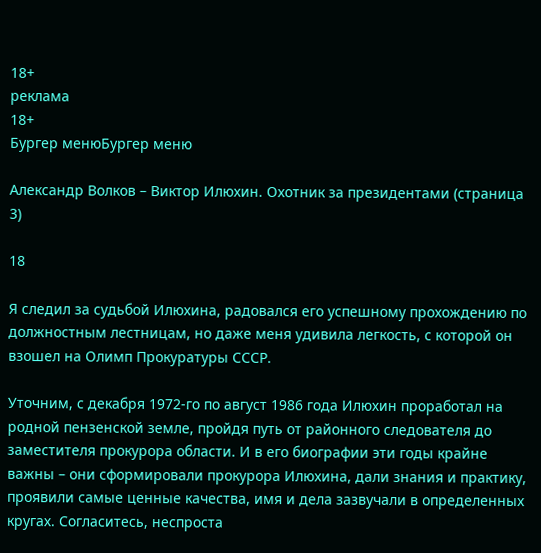18+
реклама
18+
Бургер менюБургер меню

Александр Волков – Виктор Илюхин. Охотник за президентами (страница 3)

18

Я следил за судьбой Илюхина, радовался его успешному прохождению по должностным лестницам, но даже меня удивила легкость, с которой он взошел на Олимп Прокуратуры СССР.

Уточним, с декабря 1972-го по август 1986 года Илюхин проработал на родной пензенской земле, пройдя путь от районного следователя до заместителя прокурора области. И в его биографии эти годы крайне важны – они сформировали прокурора Илюхина, дали знания и практику, проявили самые ценные качества, имя и дела зазвучали в определенных кругах. Согласитесь, неспроста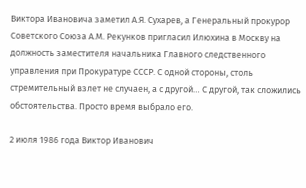Виктора Ивановича заметил А.Я. Сухарев, а Генеральный прокурор Советского Союза А.М. Рекунков пригласил Илюхина в Москву на должность заместителя начальника Главного следственного управления при Прокуратуре СССР. С одной стороны, столь стремительный взлет не случаен, а с другой… С другой, так сложились обстоятельства. Просто время выбрало его.

2 июля 1986 года Виктор Иванович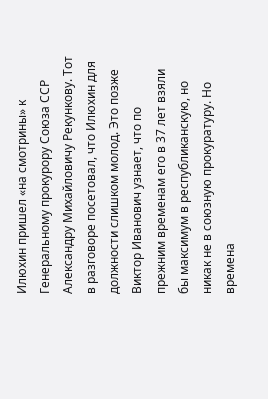Илюхин пришел «на смотрины» к Генеральному прокурору Союза ССР Александру Михайловичу Рекункову. Тот в разговоре посетовал, что Илюхин для должности слишком молод. Это позже Виктор Иванович узнает, что по прежним временам его в 37 лет взяли бы максимум в республиканскую, но никак не в союзную прокуратуру. Но времена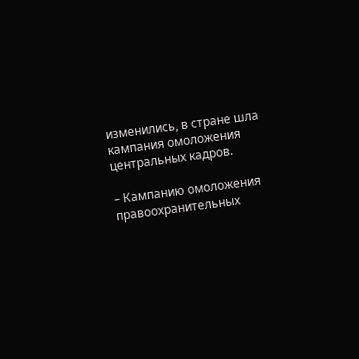изменились, в стране шла кампания омоложения центральных кадров.

– Кампанию омоложения правоохранительных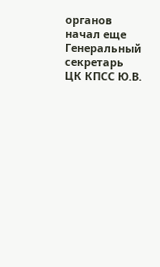органов начал еще Генеральный секретарь ЦК КПСС Ю.В.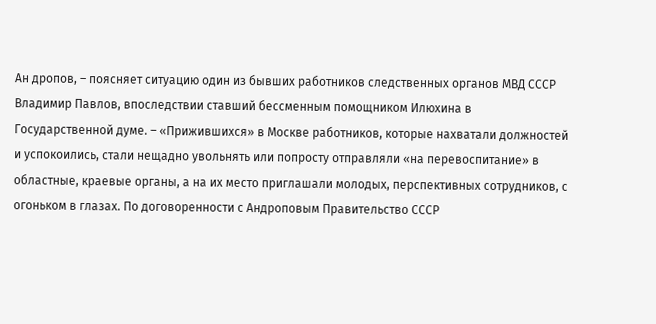Ан дропов, – поясняет ситуацию один из бывших работников следственных органов МВД СССР Владимир Павлов, впоследствии ставший бессменным помощником Илюхина в Государственной думе. – «Прижившихся» в Москве работников, которые нахватали должностей и успокоились, стали нещадно увольнять или попросту отправляли «на перевоспитание» в областные, краевые органы, а на их место приглашали молодых, перспективных сотрудников, с огоньком в глазах. По договоренности с Андроповым Правительство СССР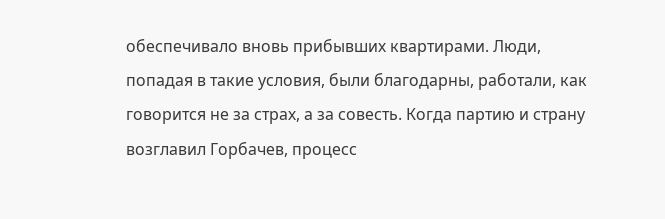обеспечивало вновь прибывших квартирами. Люди, попадая в такие условия, были благодарны, работали, как говорится не за страх, а за совесть. Когда партию и страну возглавил Горбачев, процесс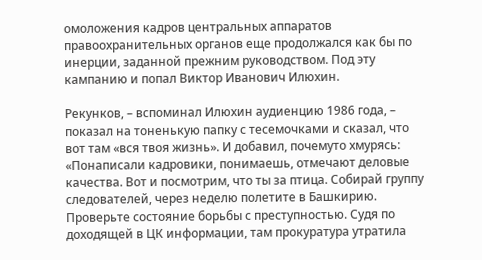омоложения кадров центральных аппаратов правоохранительных органов еще продолжался как бы по инерции, заданной прежним руководством. Под эту кампанию и попал Виктор Иванович Илюхин.

Рекунков, – вспоминал Илюхин аудиенцию 1986 года, – показал на тоненькую папку с тесемочками и сказал, что вот там «вся твоя жизнь». И добавил, почемуто хмурясь: «Понаписали кадровики, понимаешь, отмечают деловые качества. Вот и посмотрим, что ты за птица. Собирай группу следователей, через неделю полетите в Башкирию. Проверьте состояние борьбы с преступностью. Судя по доходящей в ЦК информации, там прокуратура утратила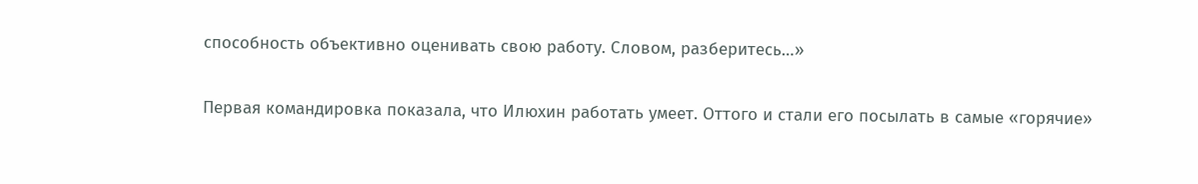способность объективно оценивать свою работу. Словом, разберитесь…»

Первая командировка показала, что Илюхин работать умеет. Оттого и стали его посылать в самые «горячие»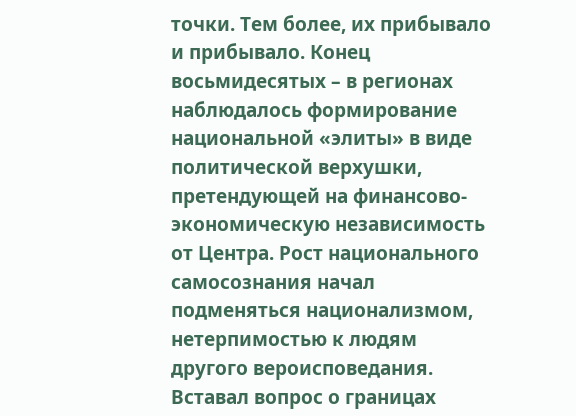точки. Тем более, их прибывало и прибывало. Конец восьмидесятых – в регионах наблюдалось формирование национальной «элиты» в виде политической верхушки, претендующей на финансово-экономическую независимость от Центра. Рост национального самосознания начал подменяться национализмом, нетерпимостью к людям другого вероисповедания. Вставал вопрос о границах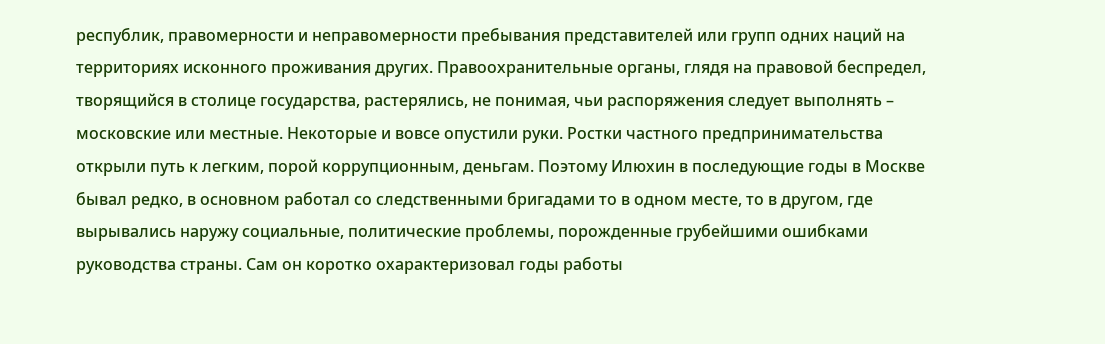республик, правомерности и неправомерности пребывания представителей или групп одних наций на территориях исконного проживания других. Правоохранительные органы, глядя на правовой беспредел, творящийся в столице государства, растерялись, не понимая, чьи распоряжения следует выполнять – московские или местные. Некоторые и вовсе опустили руки. Ростки частного предпринимательства открыли путь к легким, порой коррупционным, деньгам. Поэтому Илюхин в последующие годы в Москве бывал редко, в основном работал со следственными бригадами то в одном месте, то в другом, где вырывались наружу социальные, политические проблемы, порожденные грубейшими ошибками руководства страны. Сам он коротко охарактеризовал годы работы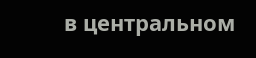в центральном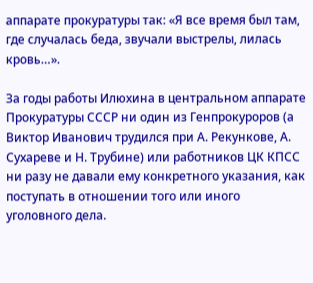аппарате прокуратуры так: «Я все время был там, где случалась беда, звучали выстрелы, лилась кровь…».

За годы работы Илюхина в центральном аппарате Прокуратуры СССР ни один из Генпрокуроров (а Виктор Иванович трудился при А. Рекункове, А. Сухареве и Н. Трубине) или работников ЦК КПСС ни разу не давали ему конкретного указания, как поступать в отношении того или иного уголовного дела.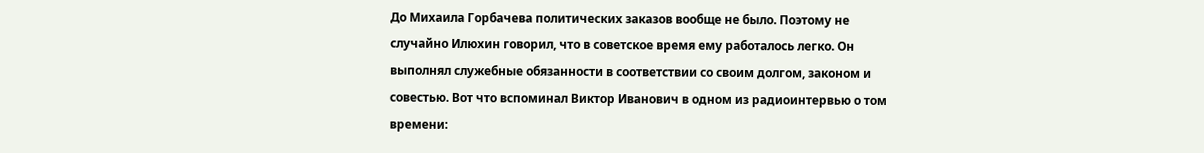До Михаила Горбачева политических заказов вообще не было. Поэтому не случайно Илюхин говорил, что в советское время ему работалось легко. Он выполнял служебные обязанности в соответствии со своим долгом, законом и совестью. Вот что вспоминал Виктор Иванович в одном из радиоинтервью о том времени: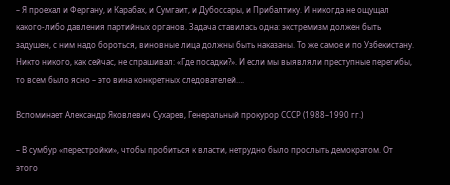– Я проехал и Фергану, и Карабах, и Сумгаит, и Дубоссары, и Прибалтику. И никогда не ощущал какого-либо давления партийных органов. Задача ставилась одна: экстремизм должен быть задушен, с ним надо бороться, виновные лица должны быть наказаны. То же самое и по Узбекистану. Никто никого, как сейчас, не спрашивал: «Где посадки?». И если мы выявляли преступные перегибы, то всем было ясно – это вина конкретных следователей….

Вспоминает Александр Яковлевич Сухарев, Генеральный прокурор СССР (1988–1990 гг.)

– В сумбур «перестройки», чтобы пробиться к власти, нетрудно было прослыть демократом. От этого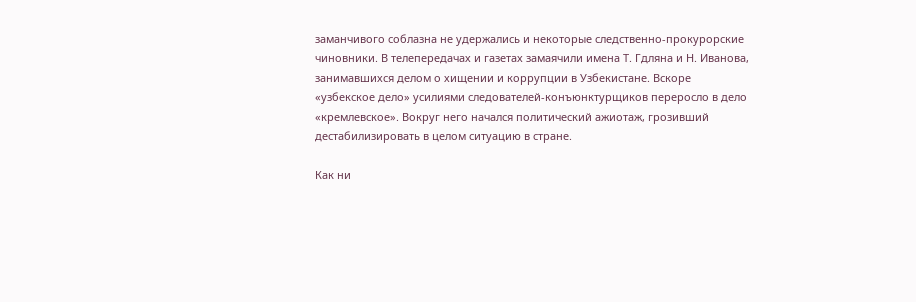заманчивого соблазна не удержались и некоторые следственно-прокурорские чиновники. В телепередачах и газетах замаячили имена Т. Гдляна и Н. Иванова, занимавшихся делом о хищении и коррупции в Узбекистане. Вскоре «узбекское дело» усилиями следователей-конъюнктурщиков переросло в дело «кремлевское». Вокруг него начался политический ажиотаж, грозивший дестабилизировать в целом ситуацию в стране.

Как ни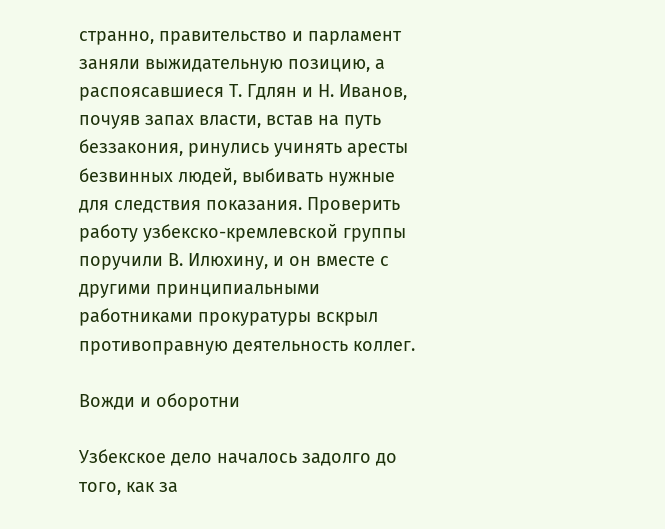странно, правительство и парламент заняли выжидательную позицию, а распоясавшиеся Т. Гдлян и Н. Иванов, почуяв запах власти, встав на путь беззакония, ринулись учинять аресты безвинных людей, выбивать нужные для следствия показания. Проверить работу узбекско-кремлевской группы поручили В. Илюхину, и он вместе с другими принципиальными работниками прокуратуры вскрыл противоправную деятельность коллег.

Вожди и оборотни

Узбекское дело началось задолго до того, как за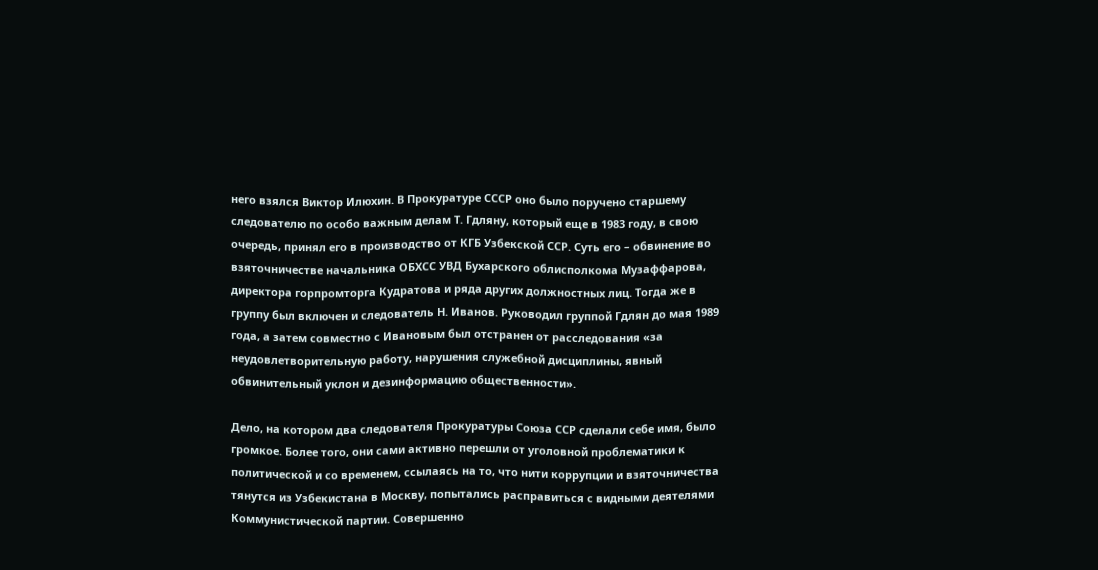него взялся Виктор Илюхин. В Прокуратуре СССР оно было поручено старшему следователю по особо важным делам Т. Гдляну, который еще в 1983 году, в свою очередь, принял его в производство от КГБ Узбекской ССР. Суть его – обвинение во взяточничестве начальника ОБХСС УВД Бухарского облисполкома Музаффарова, директора горпромторга Кудратова и ряда других должностных лиц. Тогда же в группу был включен и следователь Н. Иванов. Руководил группой Гдлян до мая 1989 года, а затем совместно с Ивановым был отстранен от расследования «за неудовлетворительную работу, нарушения служебной дисциплины, явный обвинительный уклон и дезинформацию общественности».

Дело, на котором два следователя Прокуратуры Союза ССР сделали себе имя, было громкое. Более того, они сами активно перешли от уголовной проблематики к политической и со временем, ссылаясь на то, что нити коррупции и взяточничества тянутся из Узбекистана в Москву, попытались расправиться с видными деятелями Коммунистической партии. Совершенно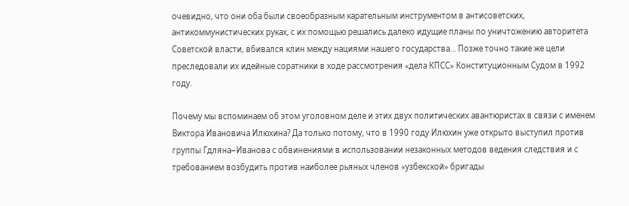очевидно, что они оба были своеобразным карательным инструментом в антисоветских, антикоммунистических руках, с их помощью решались далеко идущие планы по уничтожению авторитета Советской власти, вбивался клин между нациями нашего государства… Позже точно такие же цели преследовали их идейные соратники в ходе рассмотрения «дела КПСС» Конституционным Судом в 1992 году.

Почему мы вспоминаем об этом уголовном деле и этих двух политических авантюристах в связи с именем Виктора Ивановича Илюхина? Да только потому, что в 1990 году Илюхин уже открыто выступил против группы Гдляна−Иванова с обвинениями в использовании незаконных методов ведения следствия и с требованием возбудить против наиболее рьяных членов «узбекской» бригады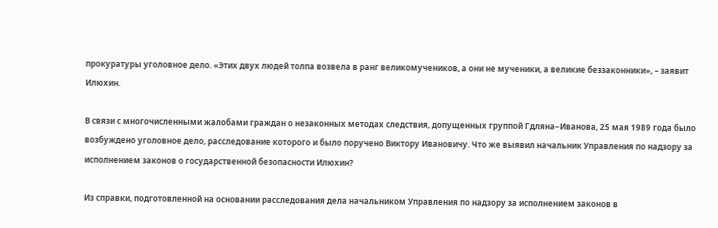прокуратуры уголовное дело. «Этих двух людей толпа возвела в ранг великомучеников, а они не мученики, а великие беззаконники», – заявит Илюхин.

В связи с многочисленными жалобами граждан о незаконных методах следствия, допущенных группой Гдляна−Иванова, 25 мая 1989 года было возбуждено уголовное дело, расследование которого и было поручено Виктору Ивановичу. Что же выявил начальник Управления по надзору за исполнением законов о государственной безопасности Илюхин?

Из справки, подготовленной на основании расследования дела начальником Управления по надзору за исполнением законов в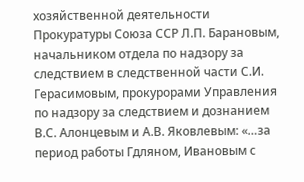хозяйственной деятельности Прокуратуры Союза ССР Л.П. Барановым, начальником отдела по надзору за следствием в следственной части С.И. Герасимовым, прокурорами Управления по надзору за следствием и дознанием В.С. Алонцевым и А.В. Яковлевым: «…за период работы Гдляном, Ивановым с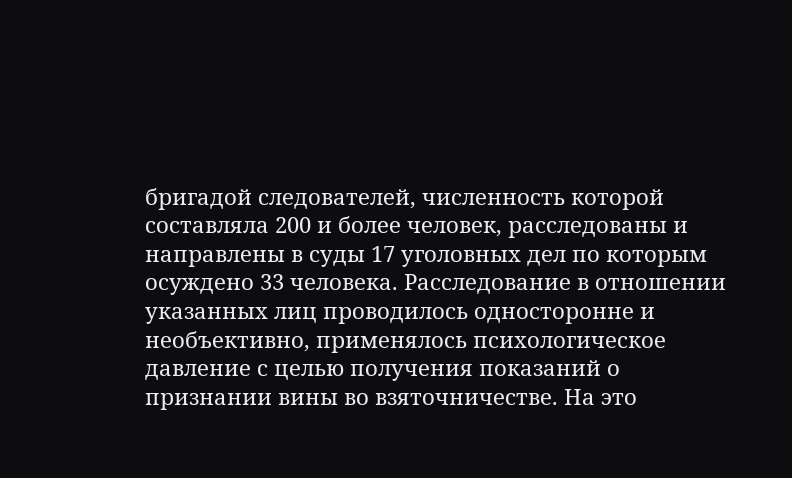бригадой следователей, численность которой составляла 200 и более человек, расследованы и направлены в суды 17 уголовных дел по которым осуждено 33 человека. Расследование в отношении указанных лиц проводилось односторонне и необъективно, применялось психологическое давление с целью получения показаний о признании вины во взяточничестве. На это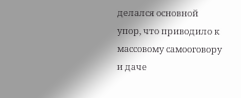делался основной упор, что приводило к массовому самооговору и даче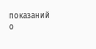показаний о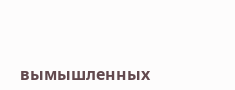вымышленных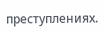преступлениях.